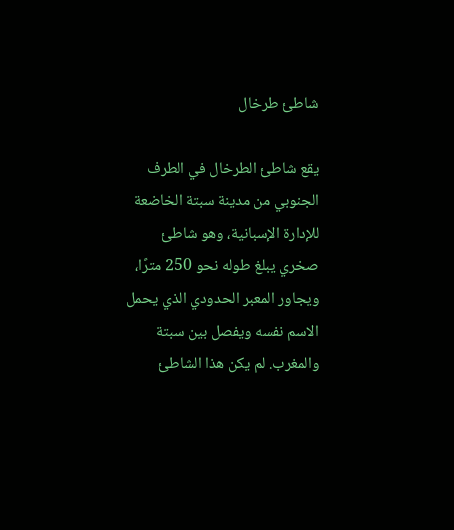شاطئ طرخال

يقع شاطئ الطرخال في الطرف الجنوبي من مدينة سبتة الخاضعة للإدارة الإسبانية، وهو شاطئ صخري يبلغ طوله نحو 250 مترًا، ويجاور المعبر الحدودي الذي يحمل الاسم نفسه ويفصل بين سبتة والمغرب. لم يكن هذا الشاطئ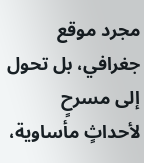مجرد موقع جغرافي، بل تحول إلى مسرحٍ لأحداثٍ مأساوية،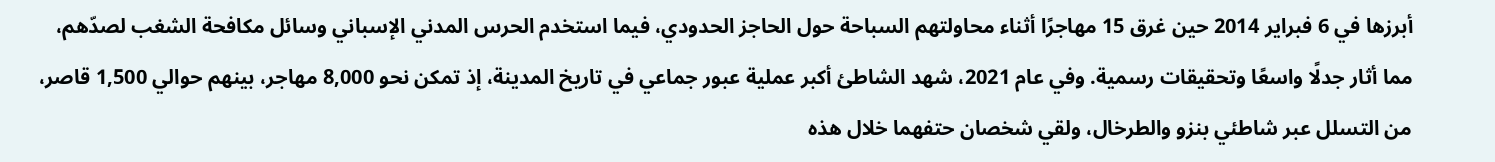أبرزها في 6 فبراير 2014 حين غرق 15 مهاجرًا أثناء محاولتهم السباحة حول الحاجز الحدودي، فيما استخدم الحرس المدني الإسباني وسائل مكافحة الشغب لصدّهم، مما أثار جدلًا واسعًا وتحقيقات رسمية. وفي عام 2021، شهد الشاطئ أكبر عملية عبور جماعي في تاريخ المدينة، إذ تمكن نحو 8,000 مهاجر، بينهم حوالي 1,500 قاصر، من التسلل عبر شاطئي بنزو والطرخال، ولقي شخصان حتفهما خلال هذه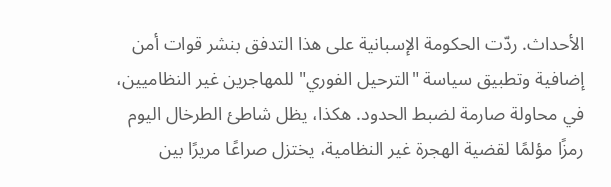الأحداث. ردّت الحكومة الإسبانية على هذا التدفق بنشر قوات أمن إضافية وتطبيق سياسة "الترحيل الفوري" للمهاجرين غير النظاميين، في محاولة صارمة لضبط الحدود. هكذا، يظل شاطئ الطرخال اليوم رمزًا مؤلمًا لقضية الهجرة غير النظامية، يختزل صراعًا مريرًا بين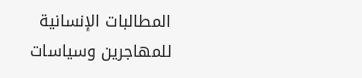المطالبات الإنسانية للمهاجرين وسياسات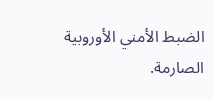الضبط الأمني الأوروبية الصارمة.